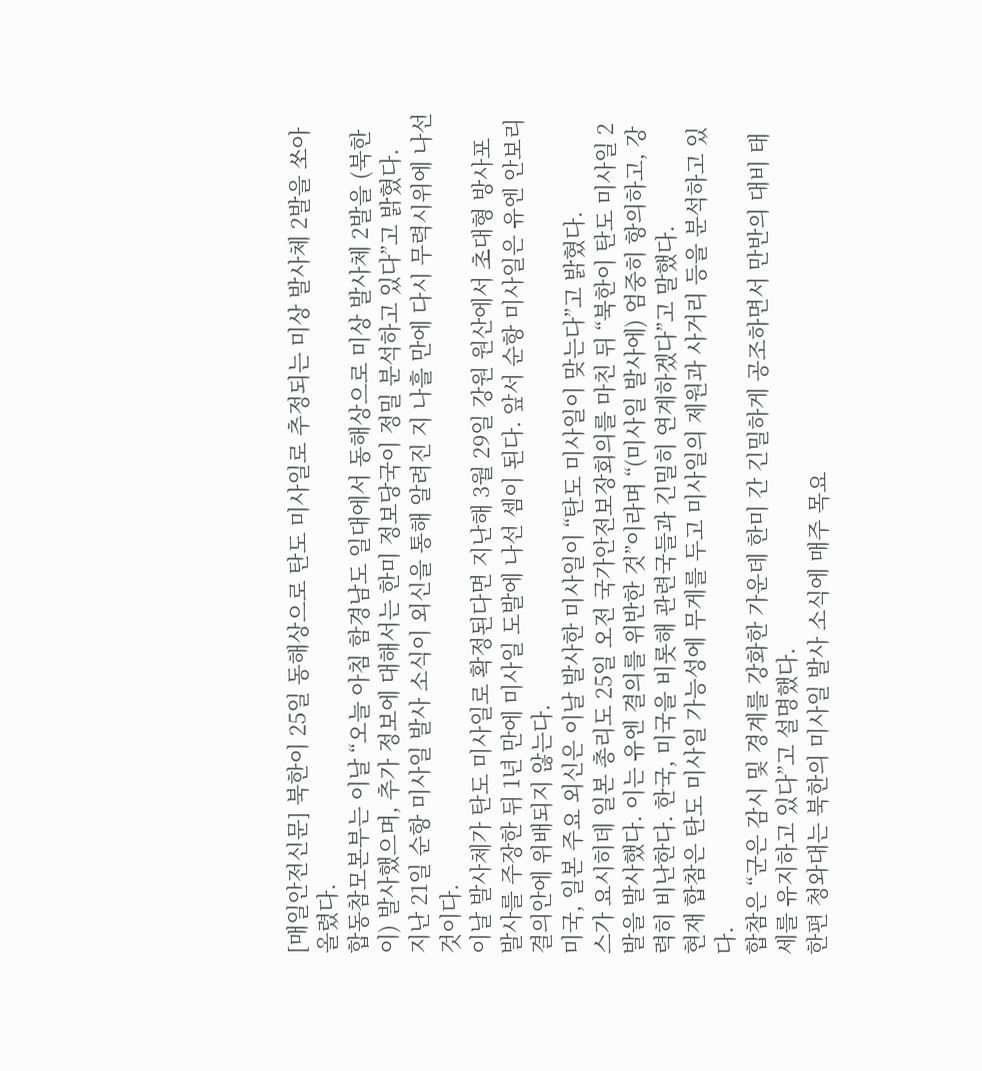[매일안전신문] 북한이 25일 동해상으로 탄도 미사일로 추정되는 미상 발사체 2발을 쏘아올렸다.
합동참모본부는 이날 “오늘 아침 함경남도 일대에서 동해상으로 미상 발사체 2발을 (북한이) 발사했으며, 추가 정보에 대해서는 한미 정보당국이 정밀 분석하고 있다”고 밝혔다.
지난 21일 순항 미사일 발사 소식이 외신을 통해 알려진 지 나흘 만에 다시 무력시위에 나선 것이다.
이날 발사체가 탄도 미사일로 확정된다면 지난해 3월 29일 강원 원산에서 초대형 방사포 발사를 주장한 뒤 1년 만에 미사일 도발에 나선 셈이 된다. 앞서 순항 미사일은 유엔 안보리 결의안에 위배되지 않는다.
미국, 일본 주요 외신은 이날 발사한 미사일이 “탄도 미사일이 맞는다”고 밝혔다.
스가 요시히데 일본 총리도 25일 오전 국가안전보장회의를 마친 뒤 “북한이 탄도 미사일 2발을 발사했다. 이는 유엔 결의를 위반한 것”이라며 “(미사일 발사에) 엄중히 항의하고, 강력히 비난한다. 한국, 미국을 비롯해 관련국들과 긴밀히 연계하겠다”고 말했다.
현재 합참은 탄도 미사일 가능성에 무게를 두고 미사일의 제원과 사거리 등을 분석하고 있다.
합참은 “군은 감시 및 경계를 강화한 가운데 한미 간 긴밀하게 공조하면서 만반의 대비 태세를 유지하고 있다”고 설명했다.
한편 청와대는 북한의 미사일 발사 소식에 매주 목요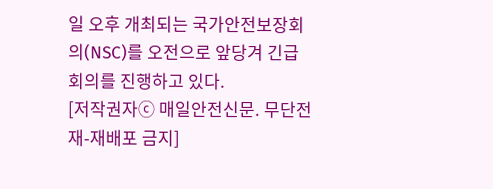일 오후 개최되는 국가안전보장회의(NSC)를 오전으로 앞당겨 긴급 회의를 진행하고 있다.
[저작권자ⓒ 매일안전신문. 무단전재-재배포 금지]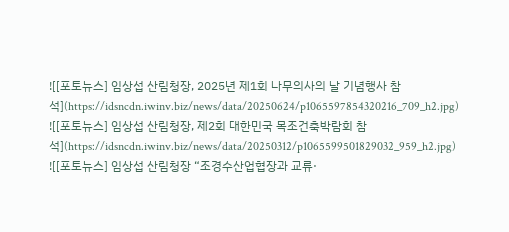![[포토뉴스] 임상섭 산림청장, 2025년 제1회 나무의사의 날 기념행사 참석](https://idsncdn.iwinv.biz/news/data/20250624/p1065597854320216_709_h2.jpg)
![[포토뉴스] 임상섭 산림청장, 제2회 대한민국 목조건축박람회 참석](https://idsncdn.iwinv.biz/news/data/20250312/p1065599501829032_959_h2.jpg)
![[포토뉴스] 임상섭 산림청장 “조경수산업협장과 교류·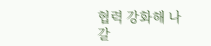협력 강화해 나갈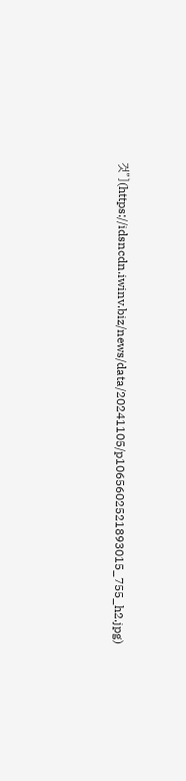것”](https://idsncdn.iwinv.biz/news/data/20241105/p1065602521893015_755_h2.jpg)